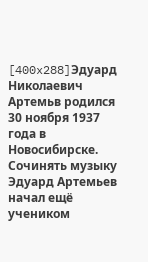[400x288]Эдуард Николаевич Артемьв родился 30 ноября 1937 года в Новосибирске. Сочинять музыку Эдуард Артемьев начал ещё учеником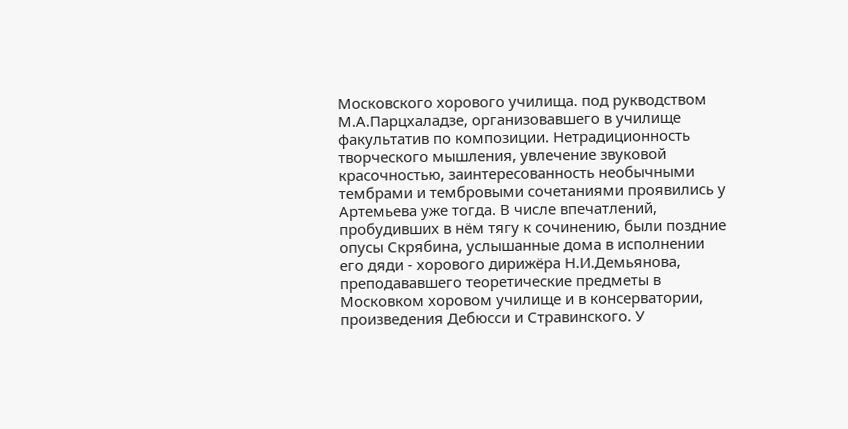Московского хорового училища. под рукводством М.А.Парцхаладзе, организовавшего в училище факультатив по композиции. Нетрадиционность творческого мышления, увлечение звуковой красочностью, заинтересованность необычными тембрами и тембровыми сочетаниями проявились у Артемьева уже тогда. В числе впечатлений, пробудивших в нём тягу к сочинению, были поздние опусы Скрябина, услышанные дома в исполнении его дяди - хорового дирижёра Н.И.Демьянова, преподававшего теоретические предметы в Московком хоровом училище и в консерватории, произведения Дебюсси и Стравинского. У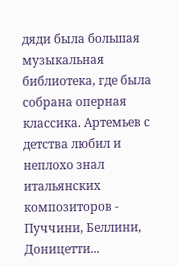дяди была большая музыкальная библиотека, где была собрана оперная классика. Артемьев с детства любил и неплохо знал итальянских композиторов - Пуччини, Беллини, Доницетти...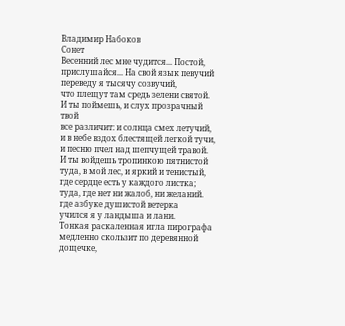Владимир Набоков
Сонет
Весенний лес мне чудится... Постой,
прислушайся... На свой язык певучий
переведу я тысячу созвучий,
что плещут там средь зелени святой.
И ты поймешь, и слух прозрачный твой
все различит: и солнца смех летучий,
и в небе вздох блестящей легкой тучи,
и песню пчел над шепчущей травой.
И ты войдешь тропинкою пятнистой
туда, в мой лес, и яркий и тенистый,
где сердце есть у каждого листка;
туда, где нет ни жалоб, ни желаний.
где азбуке душистой ветерка
учился я у ландыша и лани.
Тонкая раскаленная игла пирографа медленно скользит по деревянной дощечке,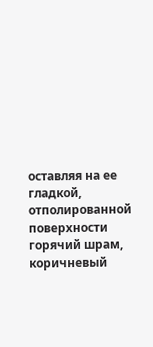оставляя на ее гладкой, отполированной поверхности горячий шрам, коричневый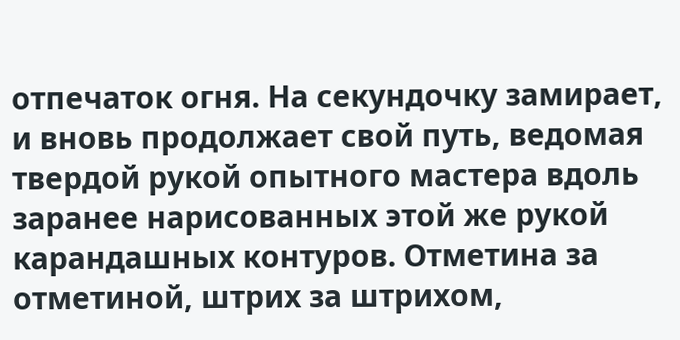отпечаток огня. На секундочку замирает, и вновь продолжает свой путь, ведомая твердой рукой опытного мастера вдоль заранее нарисованных этой же рукой карандашных контуров. Отметина за отметиной, штрих за штрихом,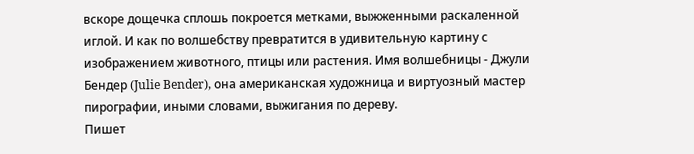вскоре дощечка сплошь покроется метками, выжженными раскаленной иглой. И как по волшебству превратится в удивительную картину с изображением животного, птицы или растения. Имя волшебницы - Джули Бендер (Julie Bender), она американская художница и виртуозный мастер пирографии, иными словами, выжигания по дереву.
Пишет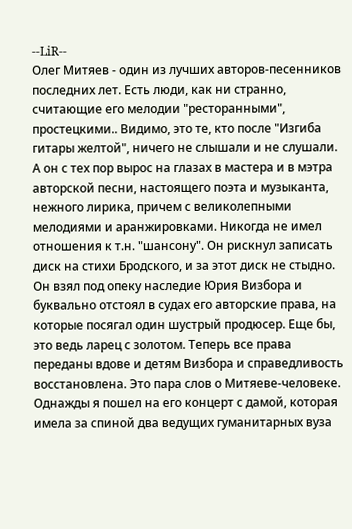--LiR--
Олег Митяев - один из лучших авторов-песенников последних лет. Есть люди, как ни странно, считающие его мелодии "ресторанными", простецкими.. Видимо, это те, кто после "Изгиба гитары желтой", ничего не слышали и не слушали. А он с тех пор вырос на глазах в мастера и в мэтра авторской песни, настоящего поэта и музыканта, нежного лирика, причем с великолепными мелодиями и аранжировками. Никогда не имел отношения к т.н. "шансону". Он рискнул записать диск на стихи Бродского, и за этот диск не стыдно. Он взял под опеку наследие Юрия Визбора и буквально отстоял в судах его авторские права, на которые посягал один шустрый продюсер. Еще бы, это ведь ларец с золотом. Теперь все права переданы вдове и детям Визбора и справедливость восстановлена. Это пара слов о Митяеве-человеке.
Однажды я пошел на его концерт с дамой, которая имела за спиной два ведущих гуманитарных вуза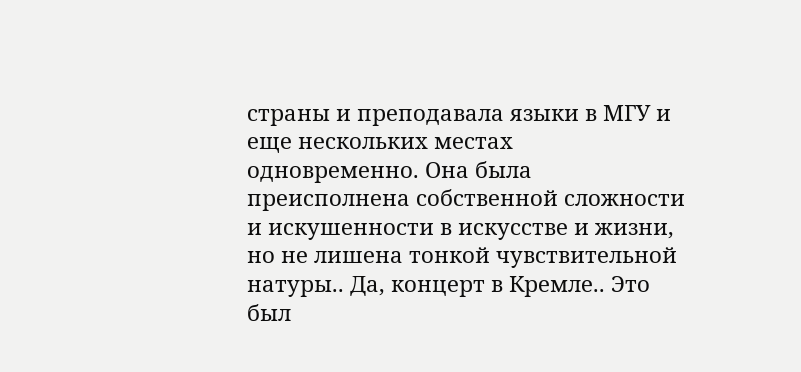страны и преподавала языки в МГУ и еще нескольких местах одновременно. Она была преисполнена собственной сложности и искушенности в искусстве и жизни, но не лишена тонкой чувствительной натуры.. Да, концерт в Кремле.. Это был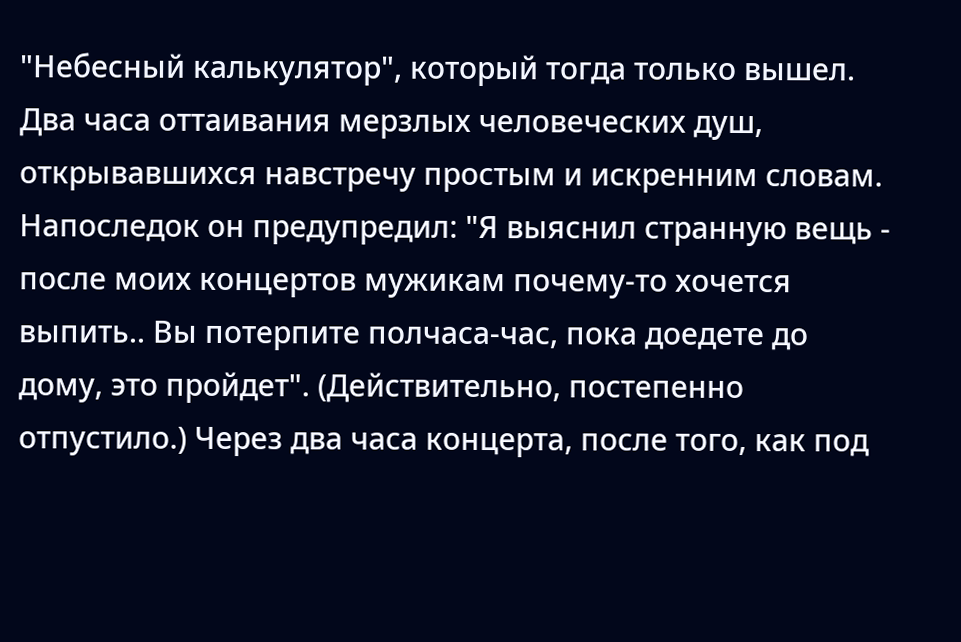"Небесный калькулятор", который тогда только вышел. Два часа оттаивания мерзлых человеческих душ, открывавшихся навстречу простым и искренним словам. Напоследок он предупредил: "Я выяснил странную вещь - после моих концертов мужикам почему-то хочется выпить.. Вы потерпите полчаса-час, пока доедете до дому, это пройдет". (Действительно, постепенно отпустило.) Через два часа концерта, после того, как под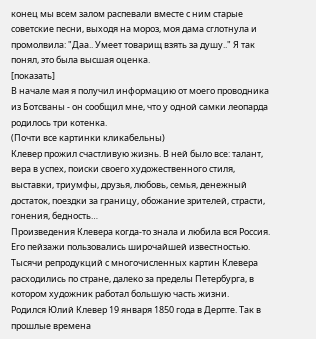конец мы всем залом распевали вместе с ним старые советские песни, выходя на мороз, моя дама сглотнула и промолвила: "Даа.. Умеет товарищ взять за душу.." Я так понял, это была высшая оценка.
[показать]
В начале мая я получил информацию от моего проводника из Ботсваны - он сообщил мне, что у одной самки леопарда родилось три котенка.
(Почти все картинки кликабельны)
Клевер прожил счастливую жизнь. В ней было все: талант, вера в успех, поиски своего художественного стиля, выставки, триумфы, друзья, любовь, семья, денежный достаток, поездки за границу, обожание зрителей, страсти, гонения, бедность…
Произведения Клевера когда-то знала и любила вся Россия. Его пейзажи пользовались широчайшей известностью. Тысячи репродукций с многочисленных картин Клевера расходились по стране, далеко за пределы Петербурга, в котором художник работал большую часть жизни.
Родился Юлий Клевер 19 января 1850 года в Дерпте. Так в прошлые времена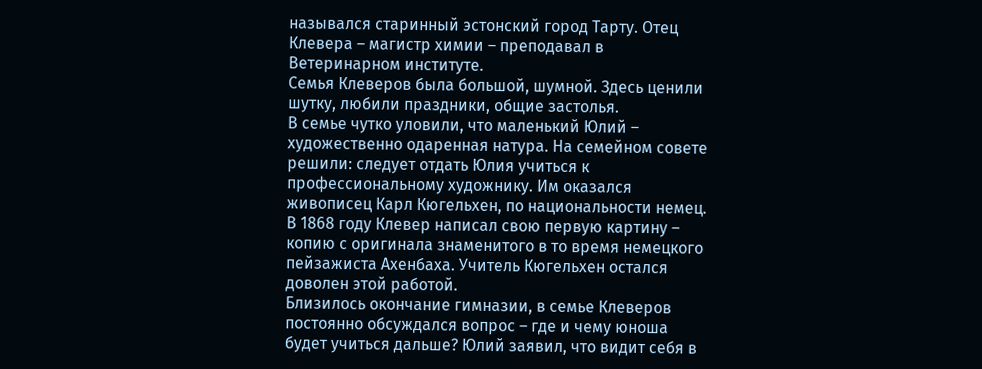назывался старинный эстонский город Тарту. Отец Клевера – магистр химии – преподавал в Ветеринарном институте.
Семья Клеверов была большой, шумной. Здесь ценили шутку, любили праздники, общие застолья.
В семье чутко уловили, что маленький Юлий – художественно одаренная натура. На семейном совете решили: следует отдать Юлия учиться к профессиональному художнику. Им оказался живописец Карл Кюгельхен, по национальности немец.
В 1868 году Клевер написал свою первую картину – копию с оригинала знаменитого в то время немецкого пейзажиста Ахенбаха. Учитель Кюгельхен остался доволен этой работой.
Близилось окончание гимназии, в семье Клеверов постоянно обсуждался вопрос – где и чему юноша будет учиться дальше? Юлий заявил, что видит себя в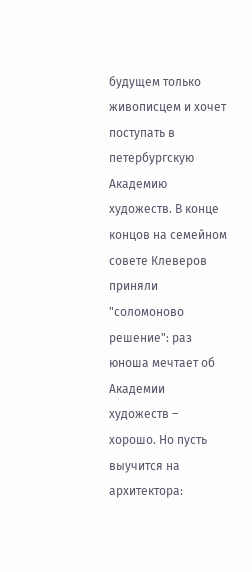будущем только живописцем и хочет поступать в петербургскую Академию художеств. В конце концов на семейном совете Клеверов приняли "соломоново решение": раз юноша мечтает об Академии художеств – хорошо. Но пусть выучится на архитектора: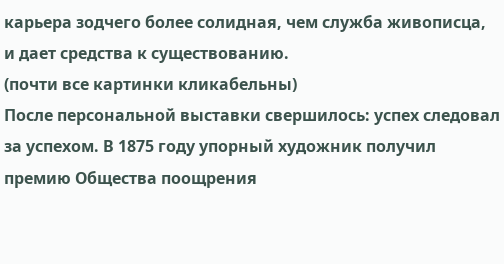карьера зодчего более солидная, чем служба живописца, и дает средства к существованию.
(почти все картинки кликабельны)
После персональной выставки свершилось: успех следовал за успехом. В 1875 году упорный художник получил премию Общества поощрения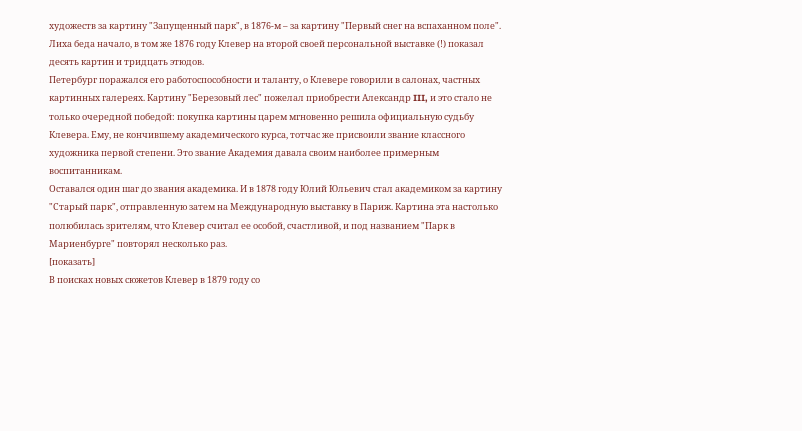художеств за картину "Запущенный парк", в 1876-м – за картину "Первый снег на вспаханном поле". Лиха беда начало, в том же 1876 году Клевер на второй своей персональной выставке (!) показал десять картин и тридцать этюдов.
Петербург поражался его работоспособности и таланту, о Клевере говорили в салонах, частных картинных галереях. Картину "Березовый лес" пожелал приобрести Александр III, и это стало не только очередной победой: покупка картины царем мгновенно решила официальную судьбу Клевера. Ему, не кончившему академического курса, тотчас же присвоили звание классного художника первой степени. Это звание Академия давала своим наиболее примерным воспитанникам.
Оставался один шаг до звания академика. И в 1878 году Юлий Юльевич стал академиком за картину "Старый парк", отправленную затем на Международную выставку в Париж. Картина эта настолько полюбилась зрителям, что Клевер считал ее особой, счастливой, и под названием "Парк в Мариенбурге" повторял несколько раз.
[показать]
В поисках новых сюжетов Клевер в 1879 году со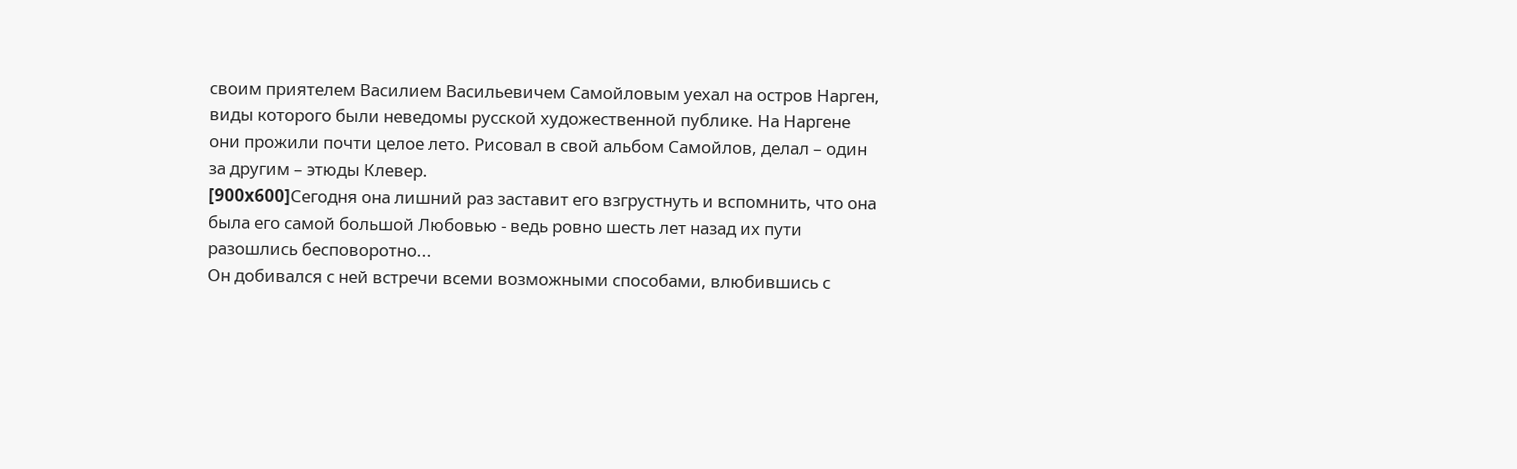своим приятелем Василием Васильевичем Самойловым уехал на остров Нарген, виды которого были неведомы русской художественной публике. На Наргене они прожили почти целое лето. Рисовал в свой альбом Самойлов, делал – один за другим – этюды Клевер.
[900x600]Сегодня она лишний раз заставит его взгрустнуть и вспомнить, что она была его самой большой Любовью - ведь ровно шесть лет назад их пути разошлись бесповоротно...
Он добивался с ней встречи всеми возможными способами, влюбившись с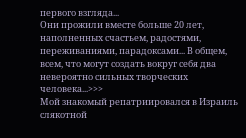первого взгляда...
Они прожили вместе больше 20 лет, наполненных счастьем, радостями, переживаниями, парадоксами... В общем, всем, что могут создать вокруг себя два невероятно сильных творческих человека...>>>
Мой знакомый репатриировался в Израиль слякотной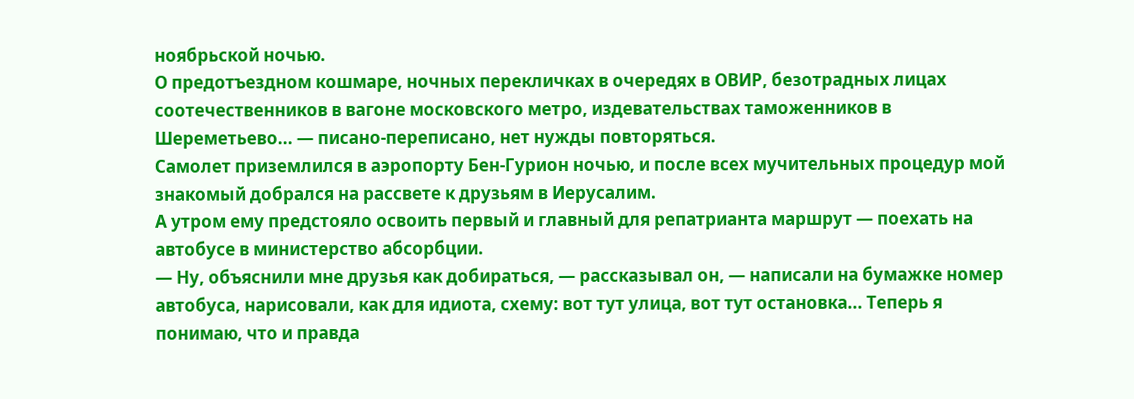ноябрьской ночью.
О предотъездном кошмаре, ночных перекличках в очередях в ОВИР, безотрадных лицах соотечественников в вагоне московского метро, издевательствах таможенников в Шереметьево... — писано-переписано, нет нужды повторяться.
Самолет приземлился в аэропорту Бен-Гурион ночью, и после всех мучительных процедур мой знакомый добрался на рассвете к друзьям в Иерусалим.
А утром ему предстояло освоить первый и главный для репатрианта маршрут — поехать на автобусе в министерство абсорбции.
— Ну, объяснили мне друзья как добираться, — рассказывал он, — написали на бумажке номер автобуса, нарисовали, как для идиота, схему: вот тут улица, вот тут остановка... Теперь я понимаю, что и правда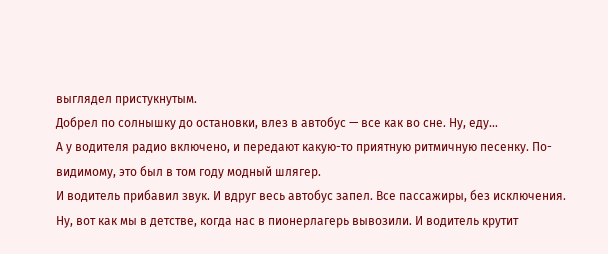выглядел пристукнутым.
Добрел по солнышку до остановки, влез в автобус — все как во сне. Ну, еду...
А у водителя радио включено, и передают какую-то приятную ритмичную песенку. По-видимому, это был в том году модный шлягер.
И водитель прибавил звук. И вдруг весь автобус запел. Все пассажиры, без исключения. Ну, вот как мы в детстве, когда нас в пионерлагерь вывозили. И водитель крутит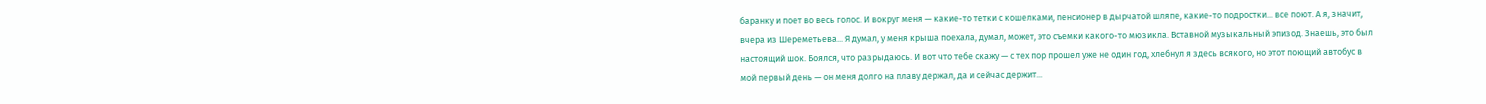баранку и поет во весь голос. И вокруг меня — какие-то тетки с кошелками, пенсионер в дырчатой шляпе, какие-то подростки... все поют. А я, значит, вчера из Шереметьева... Я думал, у меня крыша поехала, думал, может, это съемки какого-то мюзикла. Вставной музыкальный эпизод. Знаешь, это был настоящий шок. Боялся, что разрыдаюсь. И вот что тебе скажу — с тех пор прошел уже не один год, хлебнул я здесь всякого, но этот поющий автобус в мой первый день — он меня долго на плаву держал, да и сейчас держит...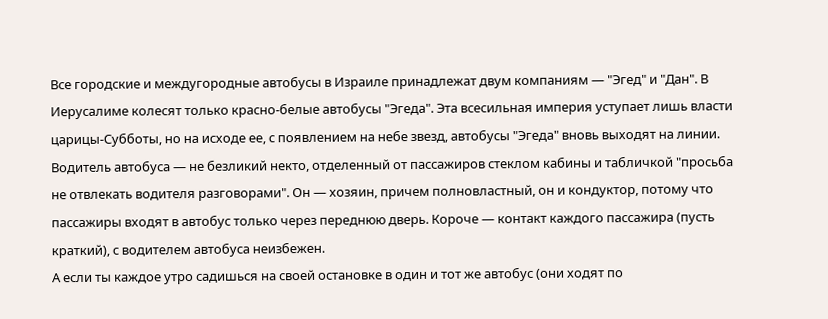Все городские и междугородные автобусы в Израиле принадлежат двум компаниям — "Эгед" и "Дан". В Иерусалиме колесят только красно-белые автобусы "Эгеда". Эта всесильная империя уступает лишь власти царицы-Субботы, но на исходе ее, с появлением на небе звезд, автобусы "Эгеда" вновь выходят на линии.
Водитель автобуса — не безликий некто, отделенный от пассажиров стеклом кабины и табличкой "просьба не отвлекать водителя разговорами". Он — хозяин, причем полновластный, он и кондуктор, потому что пассажиры входят в автобус только через переднюю дверь. Короче — контакт каждого пассажира (пусть краткий), с водителем автобуса неизбежен.
А если ты каждое утро садишься на своей остановке в один и тот же автобус (они ходят по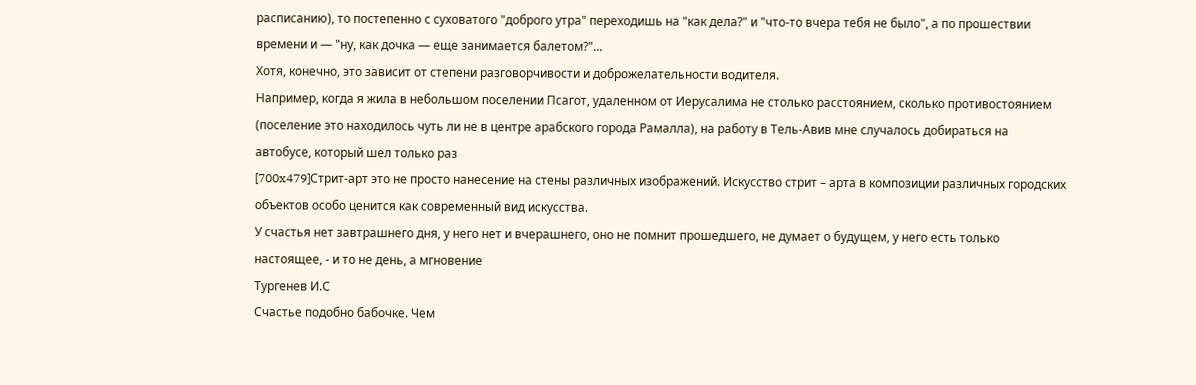расписанию), то постепенно с суховатого "доброго утра" переходишь на "как дела?" и "что-то вчера тебя не было", а по прошествии времени и — "ну, как дочка — еще занимается балетом?"...
Хотя, конечно, это зависит от степени разговорчивости и доброжелательности водителя.
Например, когда я жила в небольшом поселении Псагот, удаленном от Иерусалима не столько расстоянием, сколько противостоянием (поселение это находилось чуть ли не в центре арабского города Рамалла), на работу в Тель-Авив мне случалось добираться на автобусе, который шел только раз
[700x479]Стрит-арт это не просто нанесение на стены различных изображений. Искусство стрит – арта в композиции различных городских объектов особо ценится как современный вид искусства.
У счастья нет завтрашнего дня, у него нет и вчерашнего, оно не помнит прошедшего, не думает о будущем, у него есть только настоящее, - и то не день, а мгновение
Тургенев И.С
Счастье подобно бабочке. Чем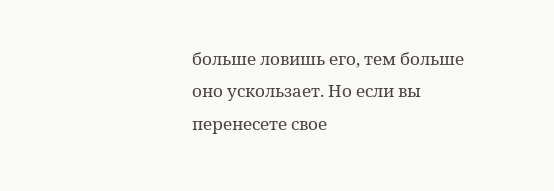больше ловишь его, тем больше оно ускользает. Но если вы перенесете свое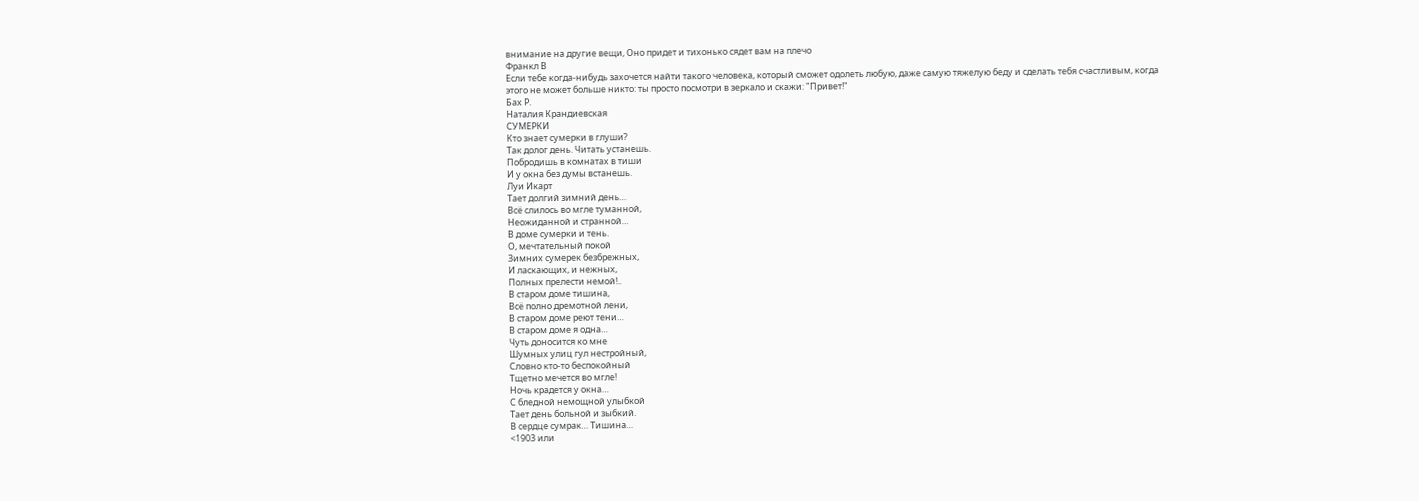внимание на другие вещи, Оно придет и тихонько сядет вам на плечо
Франкл В
Если тебе когда-нибудь захочется найти такого человека, который сможет одолеть любую, даже самую тяжелую беду и сделать тебя счастливым, когда этого не может больше никто: ты просто посмотри в зеркало и скажи: "Привет!"
Бах Р.
Наталия Крандиевская
СУМЕРКИ
Кто знает сумерки в глуши?
Так долог день. Читать устанешь.
Побродишь в комнатах в тиши
И у окна без думы встанешь.
Луи Икарт
Тает долгий зимний день…
Всё слилось во мгле туманной,
Неожиданной и странной…
В доме сумерки и тень.
О, мечтательный покой
Зимних сумерек безбрежных,
И ласкающих, и нежных,
Полных прелести немой!..
В старом доме тишина,
Всё полно дремотной лени,
В старом доме реют тени…
В старом доме я одна…
Чуть доносится ко мне
Шумных улиц гул нестройный,
Словно кто-то беспокойный
Тщетно мечется во мгле!
Ночь крадется у окна…
С бледной немощной улыбкой
Тает день больной и зыбкий.
В сердце сумрак… Тишина…
<1903 или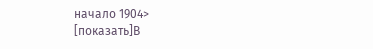начало 1904>
[показать]В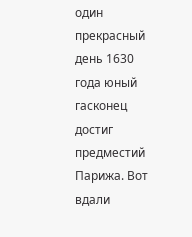один прекрасный день 1630 года юный гасконец достиг предместий Парижа. Вот вдали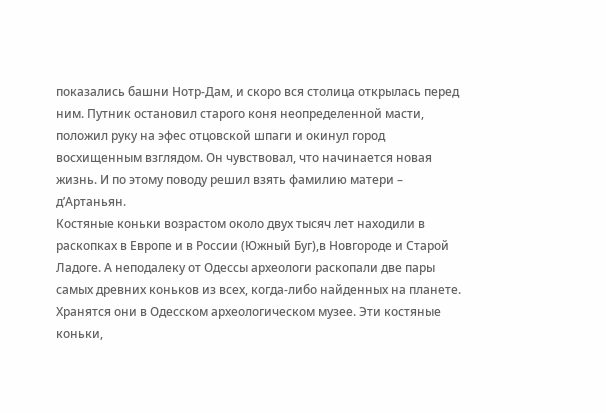показались башни Нотр-Дам, и скоро вся столица открылась перед ним. Путник остановил старого коня неопределенной масти, положил руку на эфес отцовской шпаги и окинул город восхищенным взглядом. Он чувствовал, что начинается новая жизнь. И по этому поводу решил взять фамилию матери – д’Артаньян.
Костяные коньки возрастом около двух тысяч лет находили в раскопках в Европе и в России (Южный Буг),в Новгороде и Старой Ладоге. А неподалеку от Одессы археологи раскопали две пары самых древних коньков из всех, когда-либо найденных на планете. Хранятся они в Одесском археологическом музее. Эти костяные коньки,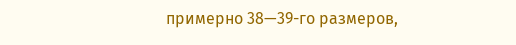примерно 38—39-го размеров,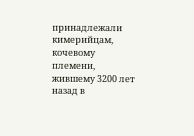принадлежали кимерийцам, кочевому племени, жившему 3200 лет назад в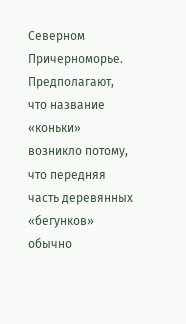Северном Причерноморье.
Предполагают, что название «коньки» возникло потому, что передняя часть деревянных «бегунков» обычно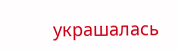украшалась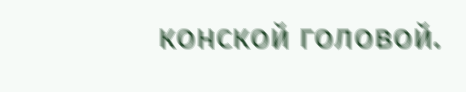конской головой.